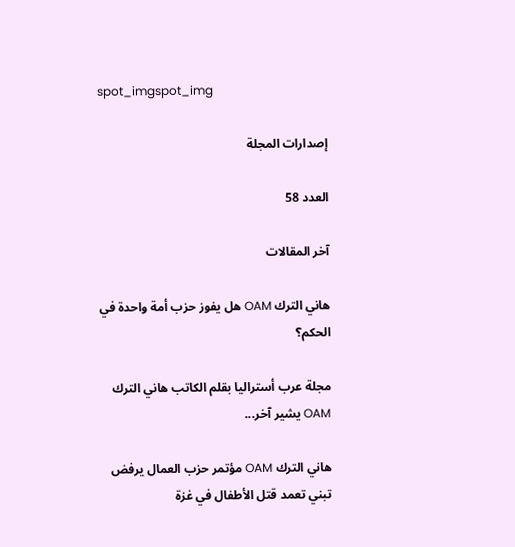spot_imgspot_img

إصدارات المجلة

العدد 58

آخر المقالات

هاني الترك OAM هل يفوز حزب أمة واحدة في الحكم؟

مجلة عرب أستراليا بقلم الكاتب هاني الترك OAM يشير آخر...

هاني الترك OAM مؤتمر حزب العمال يرفض تبني تعمد قتل الأطفال في غزة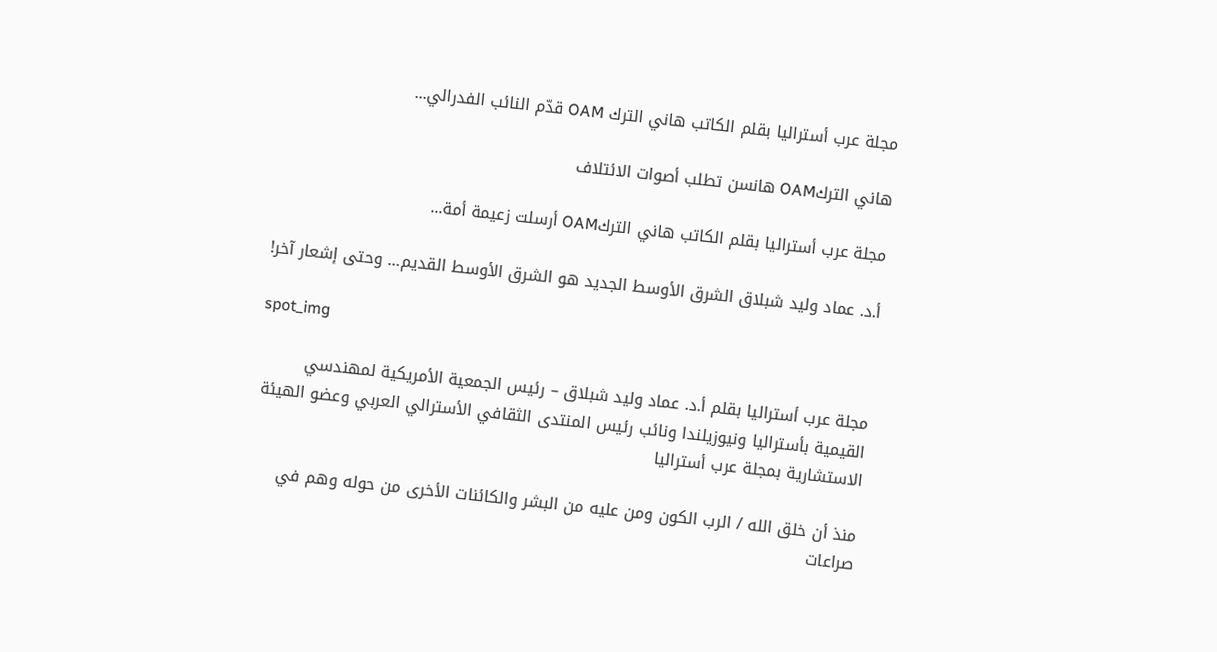مجلة عرب أستراليا بقلم الكاتب هاني الترك OAM قدّم النائب الفدرالي...

هاني التركOAM هانسن تطلب أصوات الائتلاف

مجلة عرب أستراليا بقلم الكاتب هاني التركOAM أرسلت زعيمة أمة...

أ.د. عماد وليد شبلاق الشرق الأوسط الجديد هو الشرق الأوسط القديم… وحتى إشعار آخر!

spot_img

مجلة عرب أستراليا بقلم أ.د. عماد وليد شبلاق – رئيس الجمعية الأمريكية لمهندسي القيمية بأستراليا ونيوزيلندا ونائب رئيس المنتدى الثقافي الأسترالي العربي وعضو الهيئة الاستشارية بمجلة عرب أستراليا

منذ أن خلق الله / الرب الكون ومن عليه من البشر والكائنات الأخرى من حوله وهم في صراعات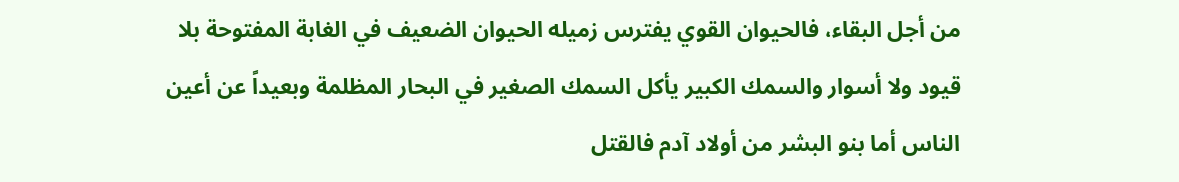من أجل البقاء، فالحيوان القوي يفترس زميله الحيوان الضعيف في الغابة المفتوحة بلا قيود ولا أسوار والسمك الكبير يأكل السمك الصغير في البحار المظلمة وبعيداً عن أعين الناس أما بنو البشر من أولاد آدم فالقتل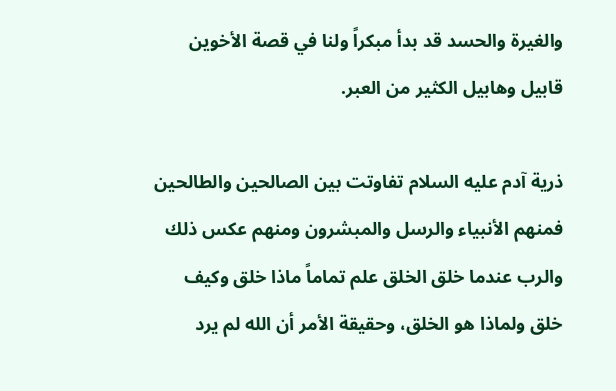والغيرة والحسد قد بدأ مبكراً ولنا في قصة الأخوين قابيل وهابيل الكثير من العبر.

ذرية آدم عليه السلام تفاوتت بين الصالحين والطالحين فمنهم الأنبياء والرسل والمبشرون ومنهم عكس ذلك والرب عندما خلق الخلق علم تماماً ماذا خلق وكيف خلق ولماذا هو الخلق، وحقيقة الأمر أن الله لم يرد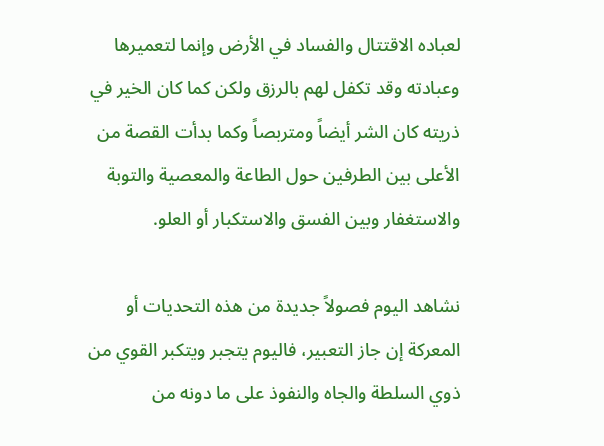لعباده الاقتتال والفساد في الأرض وإنما لتعميرها وعبادته وقد تكفل لهم بالرزق ولكن كما كان الخير في ذريته كان الشر أيضاً ومتربصاً وكما بدأت القصة من الأعلى بين الطرفين حول الطاعة والمعصية والتوبة والاستغفار وبين الفسق والاستكبار أو العلو.

نشاهد اليوم فصولاً جديدة من هذه التحديات أو المعركة إن جاز التعبير، فاليوم يتجبر ويتكبر القوي من ذوي السلطة والجاه والنفوذ على ما دونه من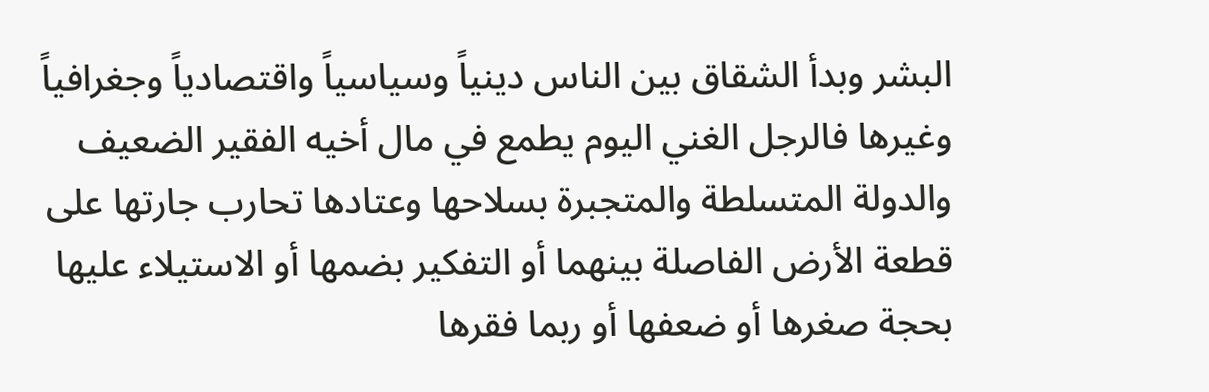البشر وبدأ الشقاق بين الناس دينياً وسياسياً واقتصادياً وجغرافياً وغيرها فالرجل الغني اليوم يطمع في مال أخيه الفقير الضعيف والدولة المتسلطة والمتجبرة بسلاحها وعتادها تحارب جارتها على قطعة الأرض الفاصلة بينهما أو التفكير بضمها أو الاستيلاء عليها بحجة صغرها أو ضعفها أو ربما فقرها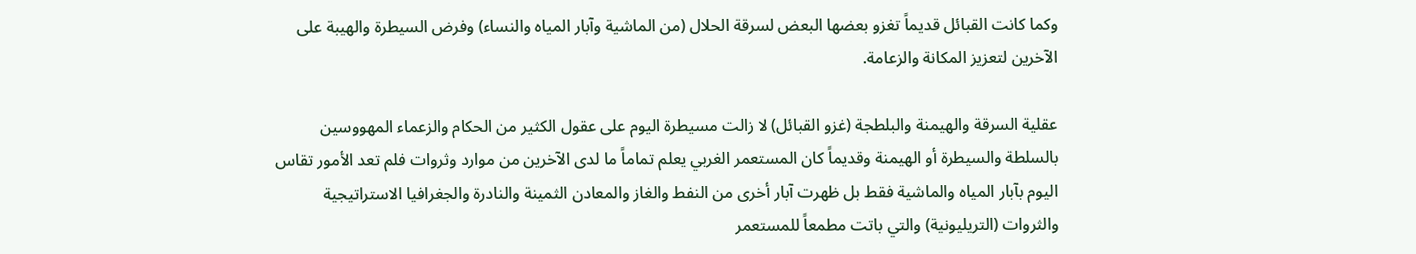وكما كانت القبائل قديماً تغزو بعضها البعض لسرقة الحلال (من الماشية وآبار المياه والنساء) وفرض السيطرة والهيبة على الآخرين لتعزيز المكانة والزعامة.

عقلية السرقة والهيمنة والبلطجة (غزو القبائل) لا زالت مسيطرة اليوم على عقول الكثير من الحكام والزعماء المهووسين بالسلطة والسيطرة أو الهيمنة وقديماً كان المستعمر الغربي يعلم تماماً ما لدى الآخرين من موارد وثروات فلم تعد الأمور تقاس اليوم بآبار المياه والماشية فقط بل ظهرت آبار أخرى من النفط والغاز والمعادن الثمينة والنادرة والجغرافيا الاستراتيجية والثروات (التريليونية) والتي باتت مطمعاً للمستعمر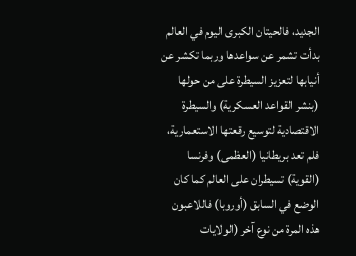الجديد، فالحيتان الكبرى اليوم في العالم بدأت تشمر عن سواعدها وربما تكشر عن أنيابها لتعزيز السيطرة على من حولها (بنشر القواعد العسكرية) والسيطرة الاقتصادية لتوسيع رقعتها الاستعمارية، فلم تعد بريطانيا (العظمى) وفرنسا (القوية) تسيطران على العالم كما كان الوضع في السابق (أوروبا) فاللاعبون هذه المرة من نوع آخر (الولايات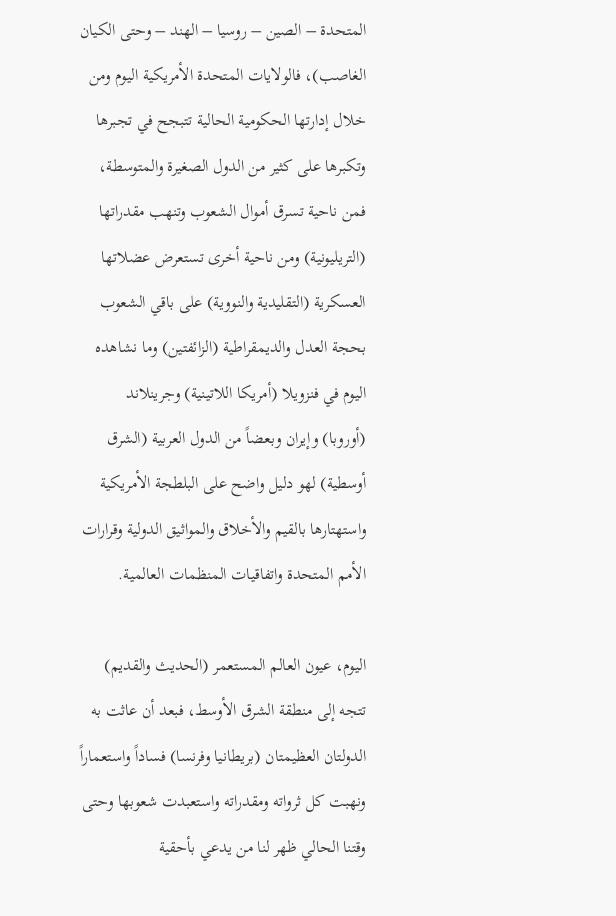المتحدة – الصين – روسيا – الهند – وحتى الكيان الغاصب)، فالولايات المتحدة الأمريكية اليوم ومن خلال إدارتها الحكومية الحالية تتبجح في تجبرها وتكبرها على كثير من الدول الصغيرة والمتوسطة، فمن ناحية تسرق أموال الشعوب وتنهب مقدراتها (التريليونية) ومن ناحية أخرى تستعرض عضلاتها العسكرية (التقليدية والنووية) على باقي الشعوب بحجة العدل والديمقراطية (الزائفتين) وما نشاهده اليوم في فنزويلا (أمريكا اللاتينية) وجرينلاند (أوروبا) وإيران وبعضاً من الدول العربية (الشرق أوسطية) لهو دليل واضح على البلطجة الأمريكية واستهتارها بالقيم والأخلاق والمواثيق الدولية وقرارات الأمم المتحدة واتفاقيات المنظمات العالمية.

اليوم، عيون العالم المستعمر (الحديث والقديم) تتجه إلى منطقة الشرق الأوسط، فبعد أن عاثت به الدولتان العظيمتان (بريطانيا وفرنسا) فساداً واستعماراً ونهبت كل ثرواته ومقدراته واستعبدت شعوبها وحتى وقتنا الحالي ظهر لنا من يدعي بأحقية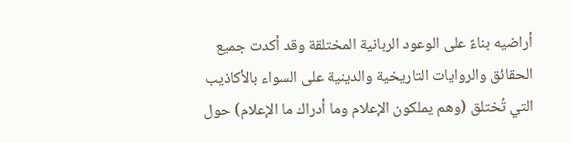أراضيه بناءً على الوعود الربانية المختلقة وقد أكدت جميع الحقائق والروايات التاريخية والدينية على السواء بالأكاذيب التي تُختلق (وهم يملكون الإعلام وما أدراك ما الإعلام) حول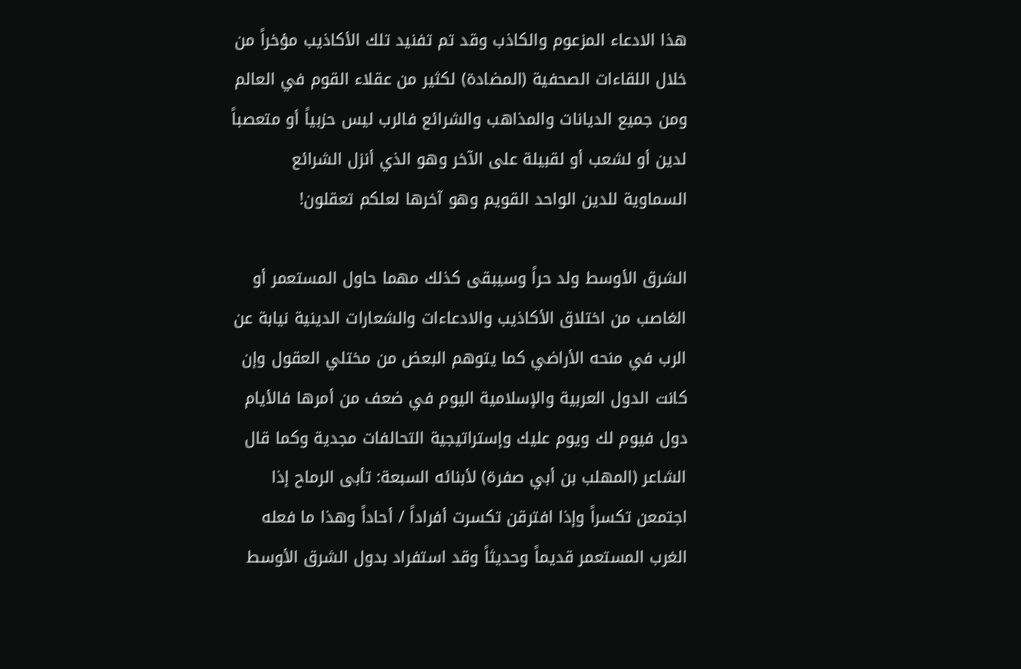هذا الادعاء المزعوم والكاذب وقد تم تفنيد تلك الأكاذيب مؤخراً من خلال اللقاءات الصحفية (المضادة) لكثير من عقلاء القوم في العالم ومن جميع الديانات والمذاهب والشرائع فالرب ليس حزبياً أو متعصباً لدين أو لشعب أو لقبيلة على الآخر وهو الذي أنزل الشرائع السماوية للدين الواحد القويم وهو آخرها لعلكم تعقلون!

الشرق الأوسط ولد حراً وسيبقى كذلك مهما حاول المستعمر أو الغاصب من اختلاق الأكاذيب والادعاءات والشعارات الدينية نيابة عن الرب في منحه الأراضي كما يتوهم البعض من مختلي العقول وإن كانت الدول العربية والإسلامية اليوم في ضعف من أمرها فالأيام دول فيوم لك ويوم عليك وإستراتيجية التحالفات مجدية وكما قال الشاعر (المهلب بن أبي صفرة) لأبنائه السبعة: تأبى الرماح إذا اجتمعن تكسراً وإذا افترقن تكسرت أفراداً / أحاداً وهذا ما فعله الغرب المستعمر قديماً وحديثاً وقد استفراد بدول الشرق الأوسط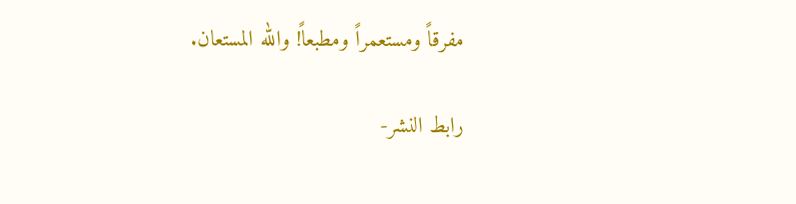مفرقاً ومستعمراً ومطبعاً! والله المستعان.

رابط النشر-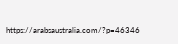https://arabsaustralia.com/?p=46346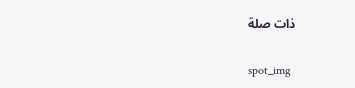ذات صلة

spot_img